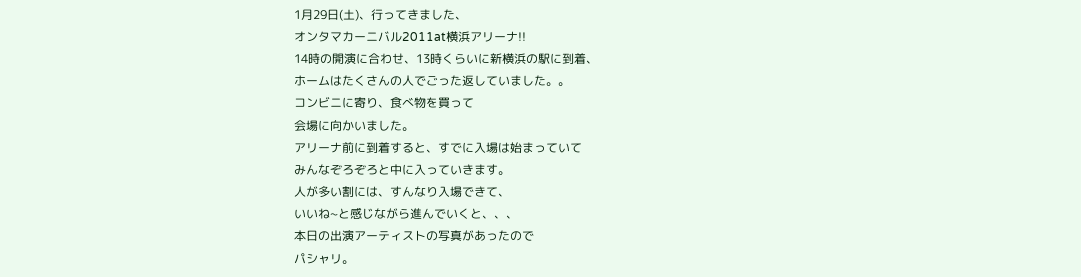1月29日(土)、行ってきました、
オンタマカーニバル2011at横浜アリーナ!!
14時の開演に合わせ、13時くらいに新横浜の駅に到着、
ホームはたくさんの人でごった返していました。。
コンビニに寄り、食べ物を買って
会場に向かいました。
アリーナ前に到着すると、すでに入場は始まっていて
みんなぞろぞろと中に入っていきます。
人が多い割には、すんなり入場できて、
いいね~と感じながら進んでいくと、、、
本日の出演アーティストの写真があったので
パシャリ。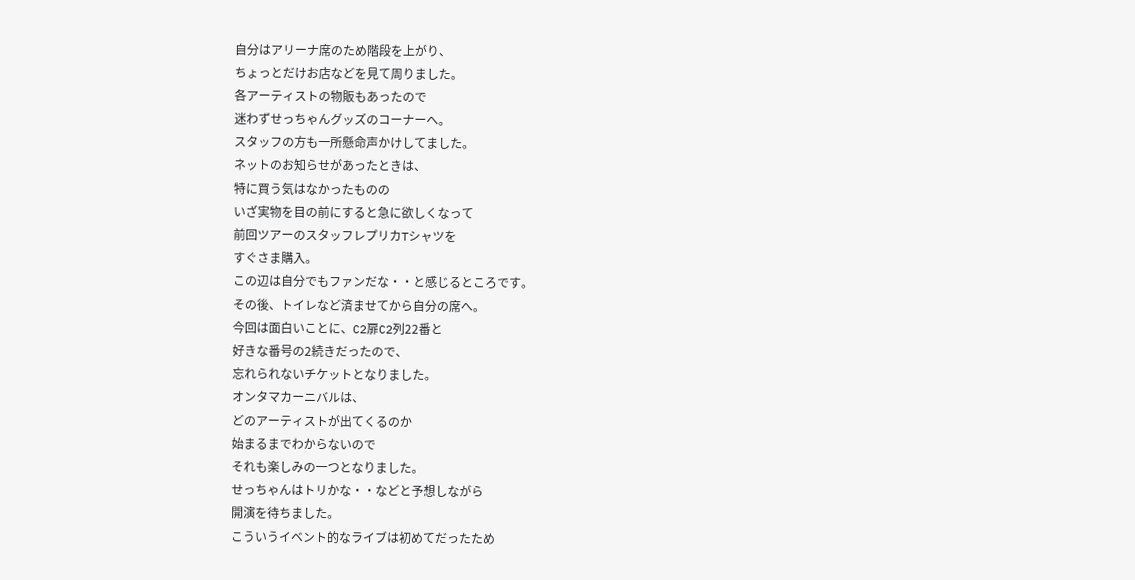自分はアリーナ席のため階段を上がり、
ちょっとだけお店などを見て周りました。
各アーティストの物販もあったので
迷わずせっちゃんグッズのコーナーへ。
スタッフの方も一所懸命声かけしてました。
ネットのお知らせがあったときは、
特に買う気はなかったものの
いざ実物を目の前にすると急に欲しくなって
前回ツアーのスタッフレプリカTシャツを
すぐさま購入。
この辺は自分でもファンだな・・と感じるところです。
その後、トイレなど済ませてから自分の席へ。
今回は面白いことに、C2扉C2列22番と
好きな番号の2続きだったので、
忘れられないチケットとなりました。
オンタマカーニバルは、
どのアーティストが出てくるのか
始まるまでわからないので
それも楽しみの一つとなりました。
せっちゃんはトリかな・・などと予想しながら
開演を待ちました。
こういうイベント的なライブは初めてだったため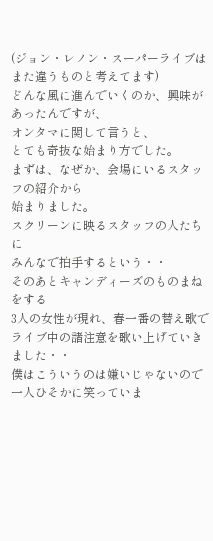(ジョン・レノン・スーパーライブはまた違うものと考えてます)
どんな風に進んでいくのか、興味があったんですが、
オンタマに関して言うと、
とても奇抜な始まり方でした。
まずは、なぜか、会場にいるスタッフの紹介から
始まりました。
スクリーンに映るスタッフの人たちに
みんなで拍手するという・・
そのあとキャンディーズのものまねをする
3人の女性が現れ、春一番の替え歌で
ライブ中の諸注意を歌い上げていきました・・
僕はこういうのは嫌いじゃないので
一人ひそかに笑っていま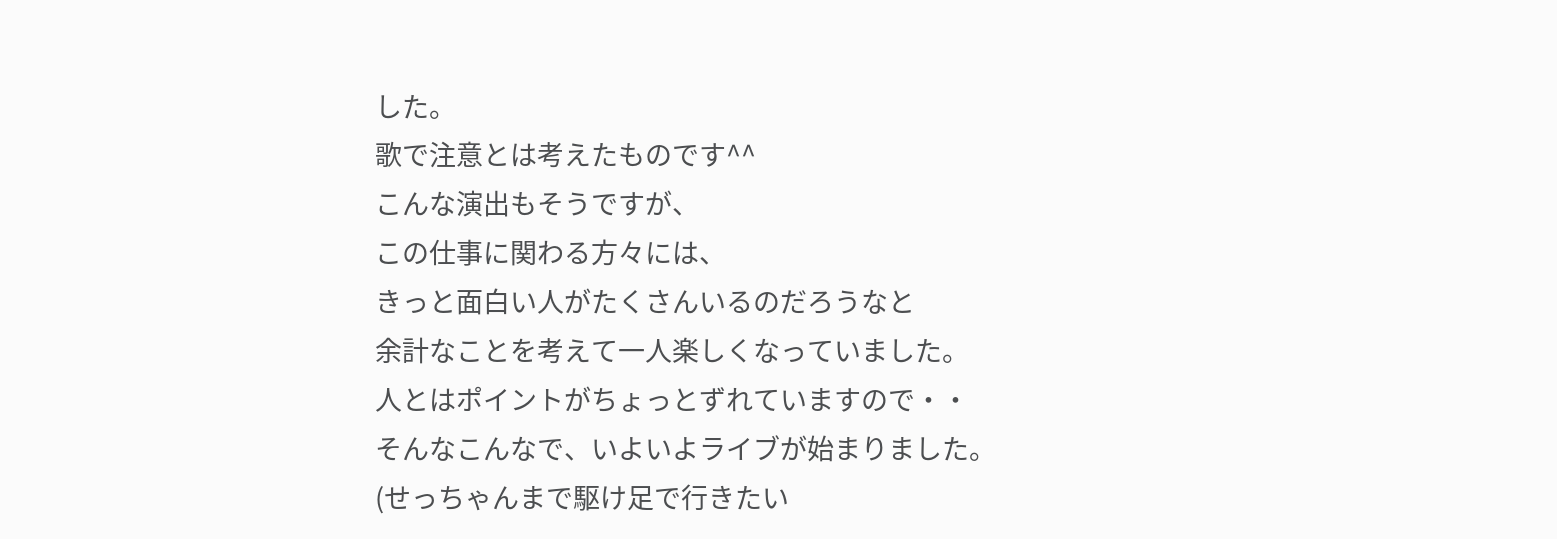した。
歌で注意とは考えたものです^^
こんな演出もそうですが、
この仕事に関わる方々には、
きっと面白い人がたくさんいるのだろうなと
余計なことを考えて一人楽しくなっていました。
人とはポイントがちょっとずれていますので・・
そんなこんなで、いよいよライブが始まりました。
(せっちゃんまで駆け足で行きたい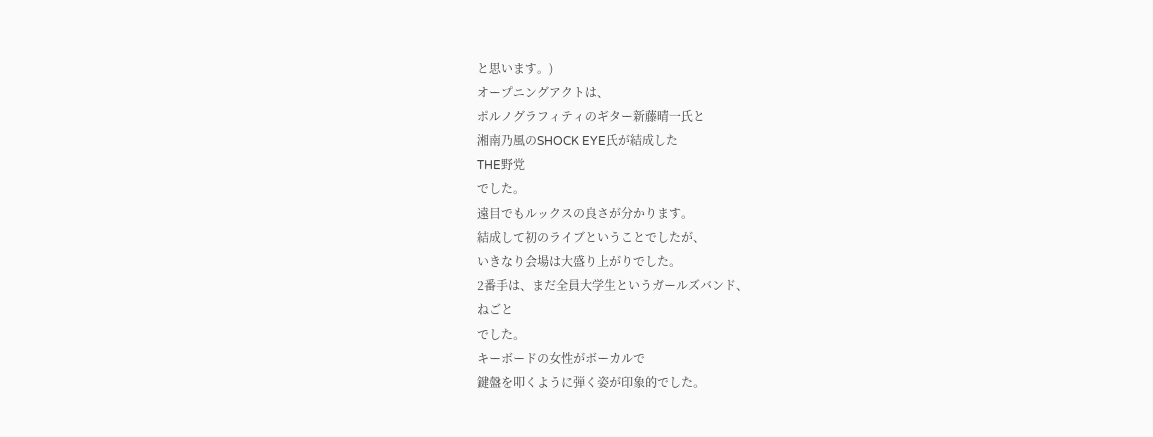と思います。)
オープニングアクトは、
ポルノグラフィティのギター新藤晴一氏と
湘南乃風のSHOCK EYE氏が結成した
THE野党
でした。
遠目でもルックスの良さが分かります。
結成して初のライブということでしたが、
いきなり会場は大盛り上がりでした。
2番手は、まだ全員大学生というガールズバンド、
ねごと
でした。
キーボードの女性がボーカルで
鍵盤を叩くように弾く姿が印象的でした。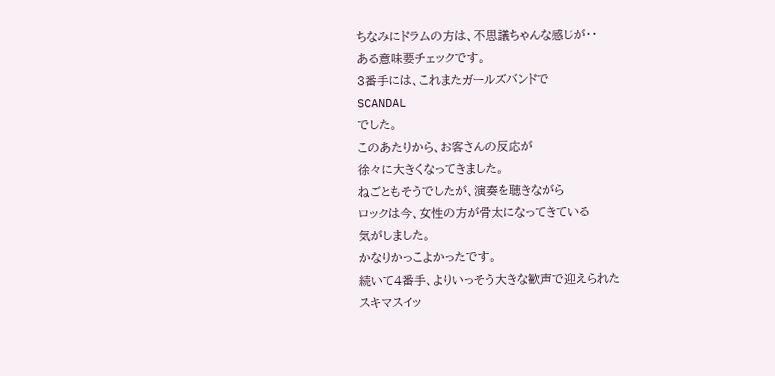ちなみにドラムの方は、不思議ちゃんな感じが・・
ある意味要チェックです。
3番手には、これまたガールズバンドで
SCANDAL
でした。
このあたりから、お客さんの反応が
徐々に大きくなってきました。
ねごともそうでしたが、演奏を聴きながら
ロックは今、女性の方が骨太になってきている
気がしました。
かなりかっこよかったです。
続いて4番手、よりいっそう大きな歓声で迎えられた
スキマスイッ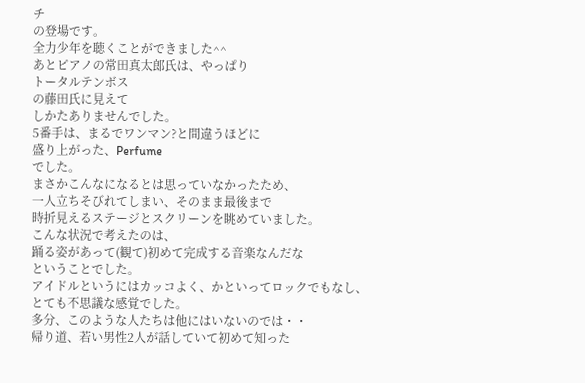チ
の登場です。
全力少年を聴くことができました^^
あとピアノの常田真太郎氏は、やっぱり
トータルテンボス
の藤田氏に見えて
しかたありませんでした。
5番手は、まるでワンマン?と間違うほどに
盛り上がった、Perfume
でした。
まさかこんなになるとは思っていなかったため、
一人立ちそびれてしまい、そのまま最後まで
時折見えるステージとスクリーンを眺めていました。
こんな状況で考えたのは、
踊る姿があって(観て)初めて完成する音楽なんだな
ということでした。
アイドルというにはカッコよく、かといってロックでもなし、
とても不思議な感覚でした。
多分、このような人たちは他にはいないのでは・・
帰り道、若い男性2人が話していて初めて知った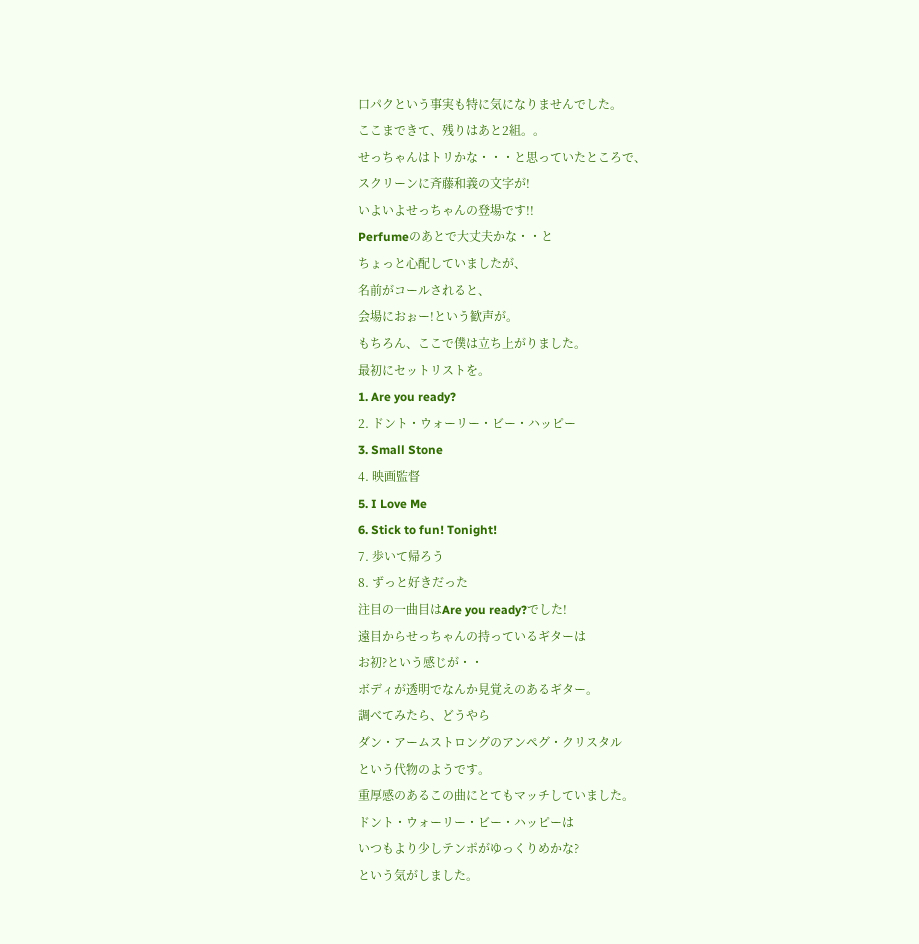口パクという事実も特に気になりませんでした。
ここまできて、残りはあと2組。。
せっちゃんはトリかな・・・と思っていたところで、
スクリーンに斉藤和義の文字が!
いよいよせっちゃんの登場です!!
Perfumeのあとで大丈夫かな・・と
ちょっと心配していましたが、
名前がコールされると、
会場におぉー!という歓声が。
もちろん、ここで僕は立ち上がりました。
最初にセットリストを。
1. Are you ready?
2. ドント・ウォーリー・ビー・ハッピー
3. Small Stone
4. 映画監督
5. I Love Me
6. Stick to fun! Tonight!
7. 歩いて帰ろう
8. ずっと好きだった
注目の一曲目はAre you ready?でした!
遠目からせっちゃんの持っているギターは
お初?という感じが・・
ボディが透明でなんか見覚えのあるギター。
調べてみたら、どうやら
ダン・アームストロングのアンペグ・クリスタル
という代物のようです。
重厚感のあるこの曲にとてもマッチしていました。
ドント・ウォーリー・ビー・ハッピーは
いつもより少しテンポがゆっくりめかな?
という気がしました。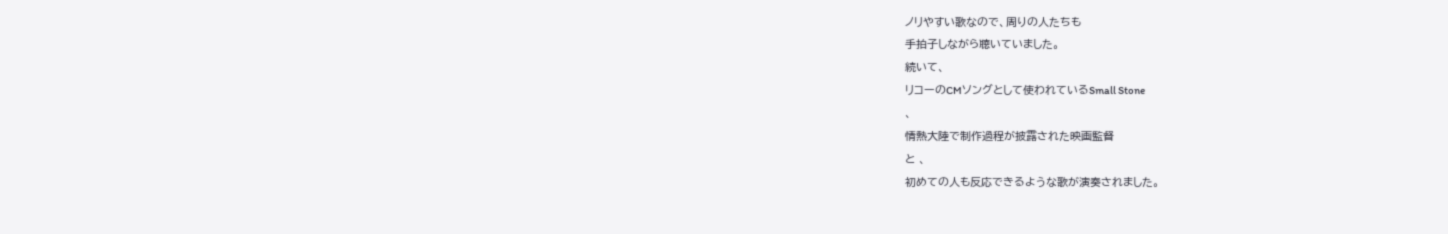ノリやすい歌なので、周りの人たちも
手拍子しながら聴いていました。
続いて、
リコーのCMソングとして使われているSmall Stone
、
情熱大陸で制作過程が披露された映画監督
と 、
初めての人も反応できるような歌が演奏されました。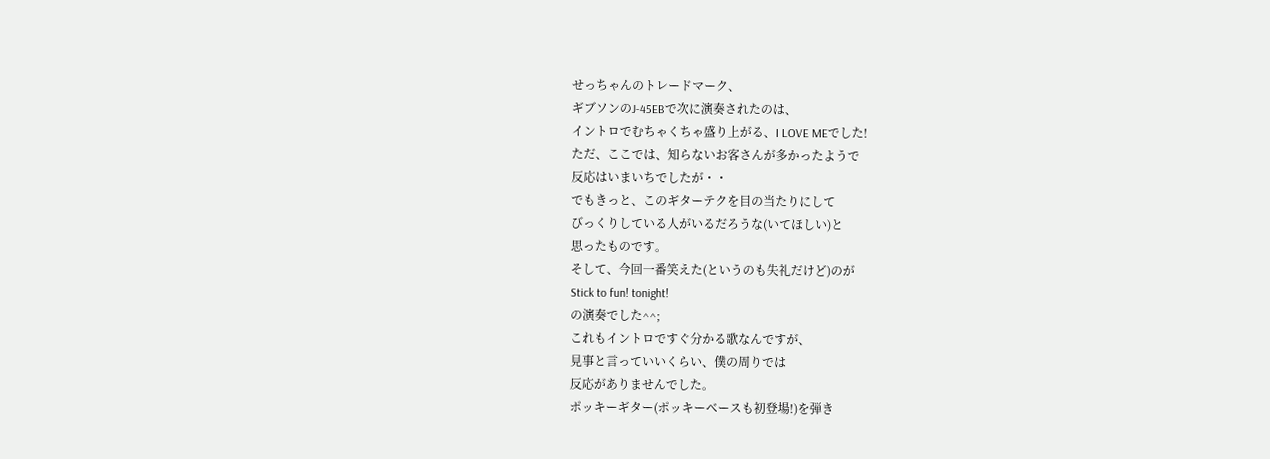せっちゃんのトレードマーク、
ギブソンのJ-45EBで次に演奏されたのは、
イントロでむちゃくちゃ盛り上がる、I LOVE MEでした!
ただ、ここでは、知らないお客さんが多かったようで
反応はいまいちでしたが・・
でもきっと、このギターテクを目の当たりにして
びっくりしている人がいるだろうな(いてほしい)と
思ったものです。
そして、今回一番笑えた(というのも失礼だけど)のが
Stick to fun! tonight!
の演奏でした^^;
これもイントロですぐ分かる歌なんですが、
見事と言っていいくらい、僕の周りでは
反応がありませんでした。
ポッキーギター(ポッキーベースも初登場!)を弾き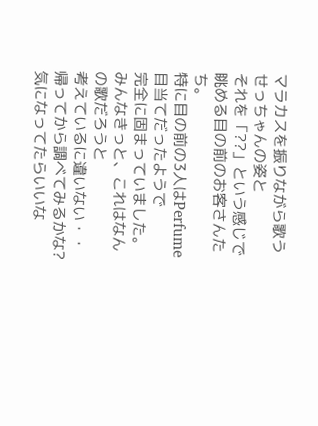マラカスを振りながら歌うせっちゃんの姿と
それを「??」という感じで眺める目の前のお客さんたち。
特に目の前の3人はPerfume目当てだったようで
完全に固まっていました。
みんなきっと、これはなんの歌だろうと
考えているに違いない・・
帰ってから調べてみるかな?
気になってたらいいな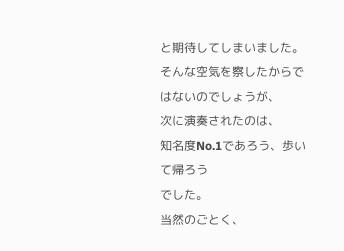と期待してしまいました。
そんな空気を察したからではないのでしょうが、
次に演奏されたのは、
知名度No.1であろう、歩いて帰ろう
でした。
当然のごとく、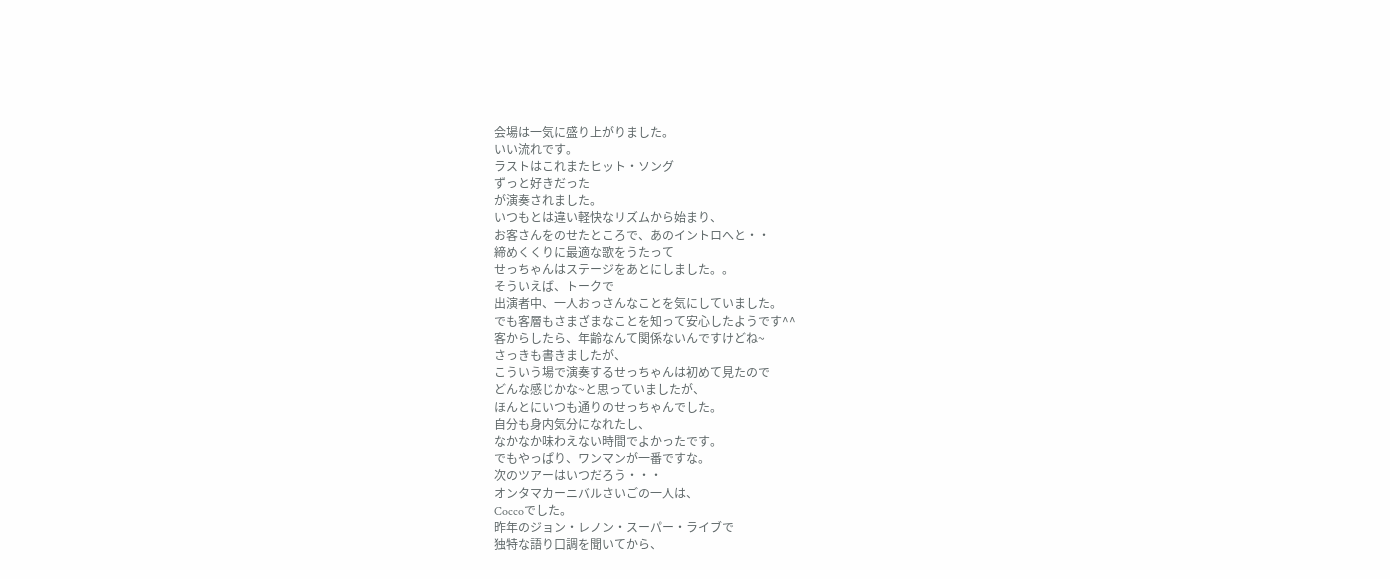会場は一気に盛り上がりました。
いい流れです。
ラストはこれまたヒット・ソング
ずっと好きだった
が演奏されました。
いつもとは違い軽快なリズムから始まり、
お客さんをのせたところで、あのイントロへと・・
締めくくりに最適な歌をうたって
せっちゃんはステージをあとにしました。。
そういえば、トークで
出演者中、一人おっさんなことを気にしていました。
でも客層もさまざまなことを知って安心したようです^^
客からしたら、年齢なんて関係ないんですけどね~
さっきも書きましたが、
こういう場で演奏するせっちゃんは初めて見たので
どんな感じかな~と思っていましたが、
ほんとにいつも通りのせっちゃんでした。
自分も身内気分になれたし、
なかなか味わえない時間でよかったです。
でもやっぱり、ワンマンが一番ですな。
次のツアーはいつだろう・・・
オンタマカーニバルさいごの一人は、
Coccoでした。
昨年のジョン・レノン・スーパー・ライブで
独特な語り口調を聞いてから、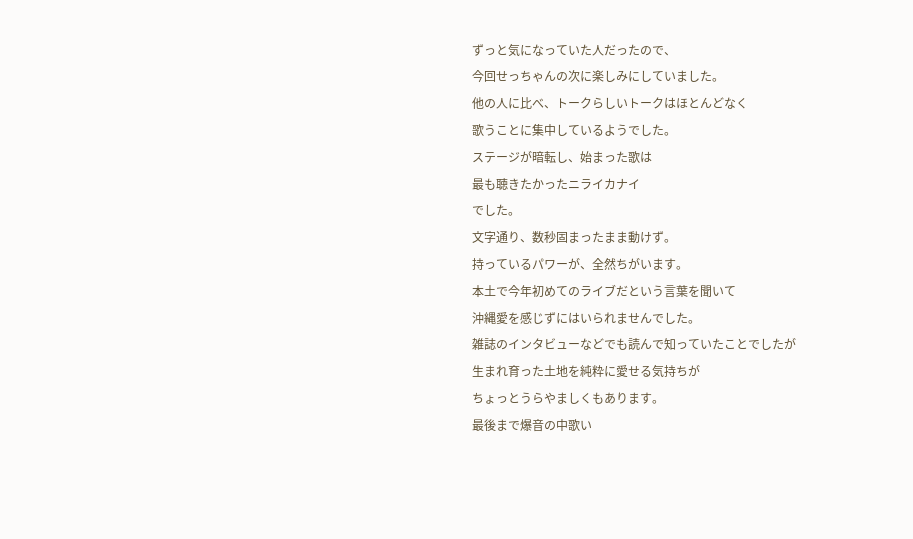ずっと気になっていた人だったので、
今回せっちゃんの次に楽しみにしていました。
他の人に比べ、トークらしいトークはほとんどなく
歌うことに集中しているようでした。
ステージが暗転し、始まった歌は
最も聴きたかったニライカナイ
でした。
文字通り、数秒固まったまま動けず。
持っているパワーが、全然ちがいます。
本土で今年初めてのライブだという言葉を聞いて
沖縄愛を感じずにはいられませんでした。
雑誌のインタビューなどでも読んで知っていたことでしたが
生まれ育った土地を純粋に愛せる気持ちが
ちょっとうらやましくもあります。
最後まで爆音の中歌い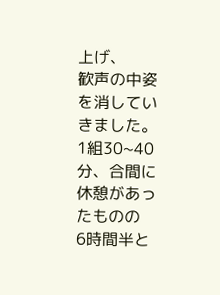上げ、
歓声の中姿を消していきました。
1組30~40分、合間に休憩があったものの
6時間半と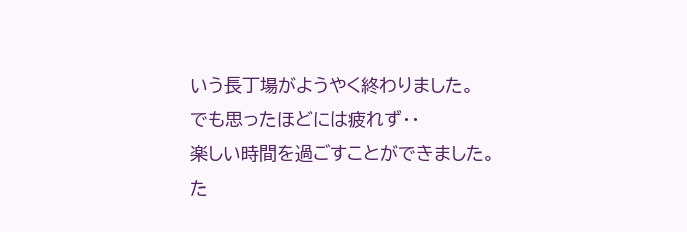いう長丁場がようやく終わりました。
でも思ったほどには疲れず・・
楽しい時間を過ごすことができました。
た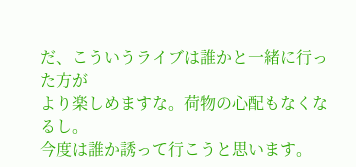だ、こういうライブは誰かと一緒に行った方が
より楽しめますな。荷物の心配もなくなるし。
今度は誰か誘って行こうと思います。